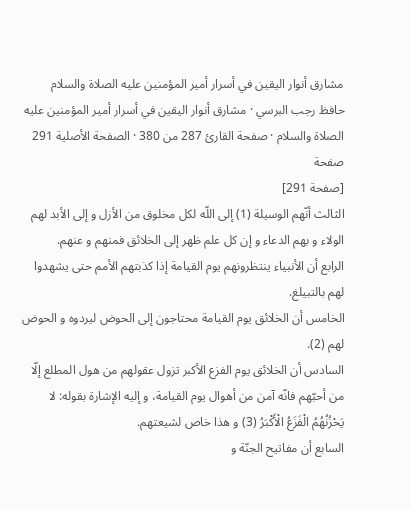مشارق أنوار اليقين في أسرار أمير المؤمنين عليه الصلاة والسلام
حافظ رجب البرسي · مشارق أنوار اليقين في أسرار أمير المؤمنين عليه الصلاة والسلام · صفحة القارئ 287 من 380 · الصفحة الأصلية 291
صفحة
[صفحة 291]
الثالث أنّهم الوسيلة (1) إلى اللّه لكل مخلوق من الأزل و إلى الأبد لهم الولاء و بهم الدعاء و إن كل علم ظهر إلى الخلائق فمنهم و عنهم.
الرابع أن الأنبياء ينتظرونهم يوم القيامة إذا كذبتهم الأمم حتى يشهدوا لهم بالتبيلغ.
الخامس أن الخلائق يوم القيامة محتاجون إلى الحوض ليردوه و الحوض لهم (2).
السادس أن الخلائق يوم الفزع الأكبر تزول عقولهم من هول المطلع إلّا من أحبّهم فانّه آمن من أهوال يوم القيامة، و إليه الإشارة بقوله: لا يَحْزُنُهُمُ الْفَزَعُ الْأَكْبَرُ (3) و هذا خاص لشيعتهم.
السابع أن مفاتيح الجنّة و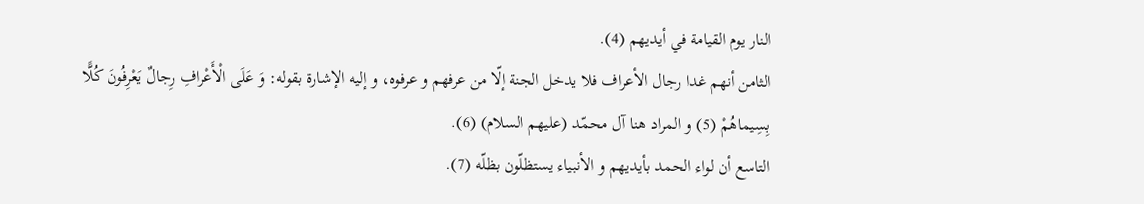النار يوم القيامة في أيديهم (4).
الثامن أنهم غدا رجال الأعراف فلا يدخل الجنة إلّا من عرفهم و عرفوه، و إليه الإشارة بقوله: وَ عَلَى الْأَعْرافِ رِجالٌ يَعْرِفُونَ كُلًّا بِسِيماهُمْ (5) و المراد هنا آل محمّد (عليهم السلام) (6).
التاسع أن لواء الحمد بأيديهم و الأنبياء يستظلّون بظلّه (7).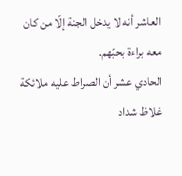العاشر أنه لا يدخل الجنة إلّا من كان معه براءة بحبّهم.
الحادي عشر أن الصراط عليه ملائكة غلاظ شداد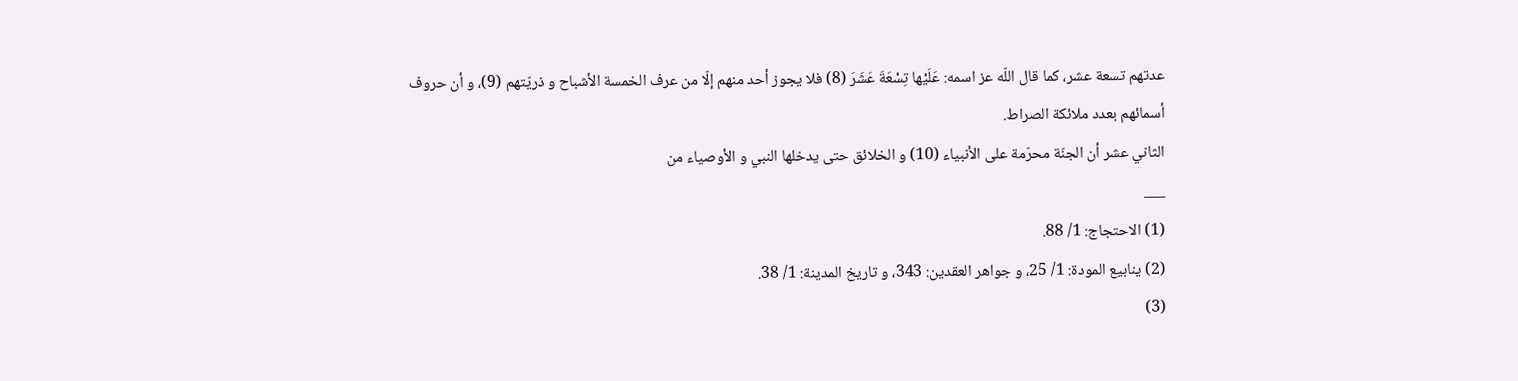عدتهم تسعة عشر، كما قال اللّه عز اسمه: عَلَيْها تِسْعَةَ عَشَرَ (8) فلا يجوز أحد منهم إلّا من عرف الخمسة الأشباح و ذريّتهم (9)، و أن حروف أسمائهم بعدد ملائكة الصراط.
الثاني عشر أن الجنّة محرّمة على الأنبياء (10) و الخلائق حتى يدخلها النبي و الأوصياء من
___
(1) الاحتجاج: 1/ 88.
(2) ينابيع المودة: 1/ 25، و جواهر العقدين: 343، و تاريخ المدينة: 1/ 38.
(3)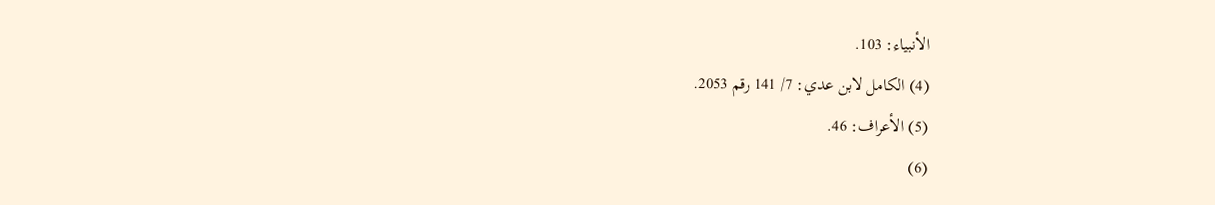الأنبياء: 103.
(4) الكامل لابن عدي: 7/ 141 رقم 2053.
(5) الأعراف: 46.
(6)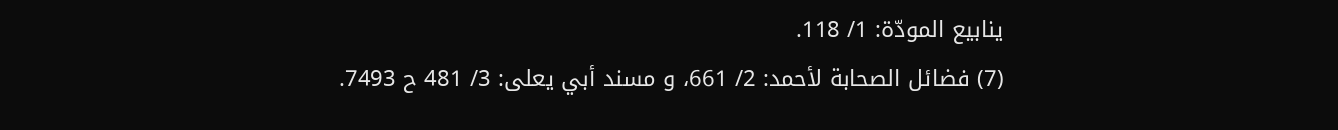ينابيع المودّة: 1/ 118.
(7) فضائل الصحابة لأحمد: 2/ 661، و مسند أبي يعلى: 3/ 481 ح 7493.